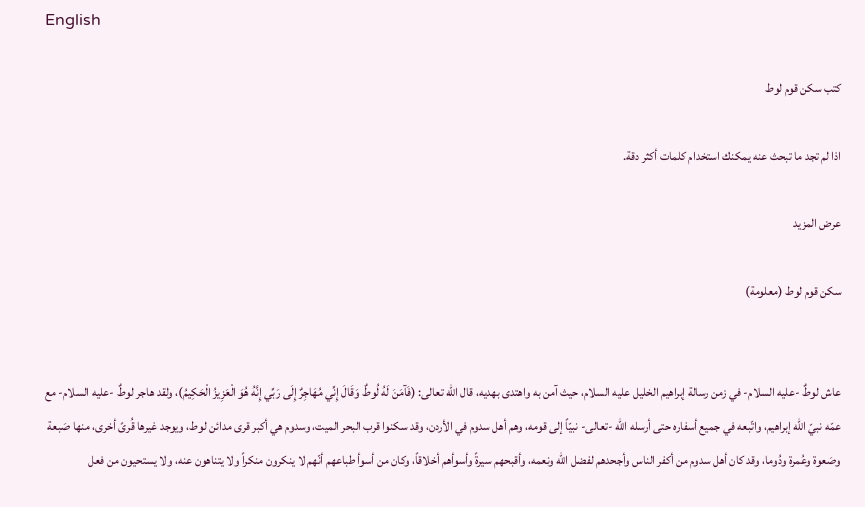English

كتب سكن قوم لوط

اذا لم تجد ما تبحث عنه يمكنك استخدام كلمات أكثر دقة.

عرض المزيد

سكن قوم لوط (معلومة)


عاش لوطٌ -عليه السلام- في زمن رسالة إبراهيم الخليل عليه السلام، حيث آمن به واهتدى بهديه، قال الله تعالى: (فَآمَنَ لَهُ لُوطٌ وَقَالَ إِنِّي مُهَاجِرٌ إِلَى رَبِّي إِنَّهُ هُوَ الْعَزِيزُ الْحَكِيمُ)، ولقد هاجر لوطٌ -عليه السلام- مع عمّه نبيّ الله إبراهيم، واتّبعه في جميع أسفاره حتى أرسله الله -تعالى- نبيّاً إلى قومه، وهم أهل سدوم في الأردن، وقد سكنوا قرب البحر الميت، وسدوم هي أكبر قرى مدائن لوط، ويوجد غيرها قُرىً أخرى، منها صَبعة وصَعوة وعُمرة ودُوما، وقد كان أهل سدوم من أكفر الناس وأجحدهم لفضل الله ونعمه، وأقبحهم سيرةً وأسوأهم أخلاقاً، وكان من أسوأ طباعهم أنّهم لا ينكرون منكراً ولا يتناهون عنه، ولا يستحيون من فعل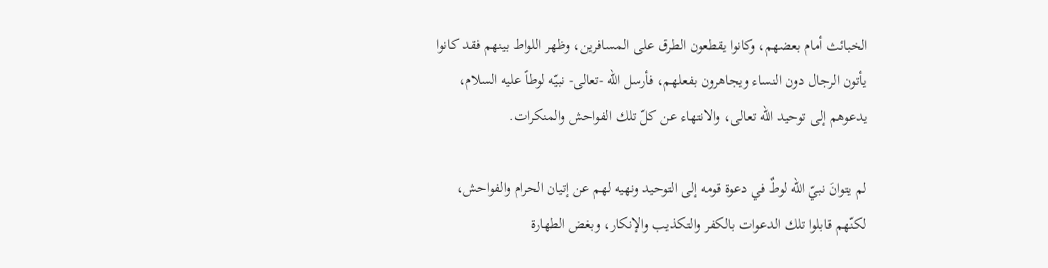الخبائث أمام بعضهم، وكانوا يقطعون الطرق على المسافرين، وظهر اللواط بينهم فقد كانوا يأتون الرجال دون النساء ويجاهرون بفعلهم، فأرسل الله -تعالى- نبيّه لوطاً عليه السلام، يدعوهم إلى توحيد الله تعالى، والانتهاء عن كلّ تلك الفواحش والمنكرات.

لم يتوانَ نبيّ الله لوطٌ في دعوة قومه إلى التوحيد ونهيه لهم عن إتيان الحرام والفواحش، لكنّهم قابلوا تلك الدعوات بالكفر والتكذيب والإنكار، وبغض الطهارة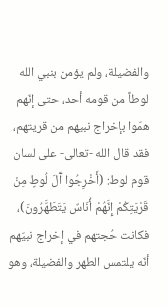والفضيلة، ولم يؤمن بنبي الله لوطاً من قومه أحد، حتى إنّهم همّوا بإخراج نبيهم من قريتهم، فقد قال الله -تعالى- على لسان قوم لوط: (أَخْرِجُوا آَلَ لُوطٍ مِنْ قَرْيَتِكُمْ إِنَّهُمْ أُنَاسٌ يَتَطَهَّرُونَ)، فكانت حُجتهم في إخراج نبيّهم أنّه يلتمس الطهر والفضيلة، وهو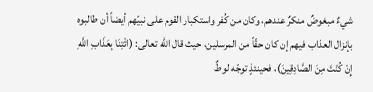شيءٌ مبغوضٌ منكرٌ عندهم، وكان من كُفر واستكبار القوم على نبيّهم أيضاً أن طالبوه بإنزال العذاب فيهم إن كان حقّاً من المرسلين، حيث قال الله تعالى: (ائْتِنَا بِعَذَابِ اللَّهِ إِنْ كُنْتَ مِنَ الصَّادِقِينَ)، فحينئذٍ توجّه لوطٌ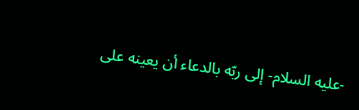-عليه السلام- إلى ربّه بالدعاء أن يعينه على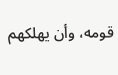قومه، وأن يهلكهم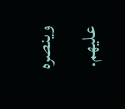وينصره عليهم.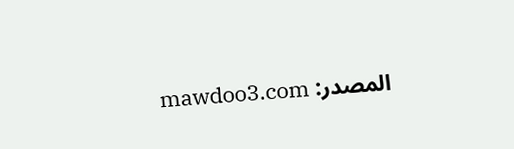المصدر: mawdoo3.com